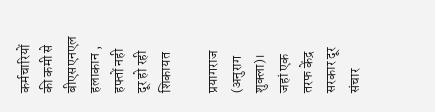कर्मचारियों की कमी से बीएसएनएल हलाकान , हफ्तों नही दूर हो रही शिकायत

प्रयागराज (अनुराग शुक्ला)। जहां एक तरफ केंद्र सरकार दूर संचार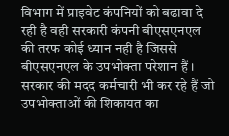विभाग में प्राइवेट कंपनियों को बढावा दे रही है वही सरकारी कंपनी बीएसएनएल की तरफ कोई ध्यान नही है जिससे बीएसएनएल के उपभोक्ता परेशान हैं । सरकार की मदद कर्मचारी भी कर रहे हैं जो उपभोक्ताओं की शिकायत का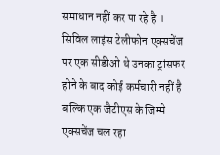समाधान नहीं कर पा रहे है ।
सिविल लाइंस टेलीफोन एक्सचेंज पर एक सीडीओ थे उनका ट्रांसफर होने के बाद कोई कर्मचारी नहीं है बल्कि एक जैटीएस के जिम्मे एक्सचेंज चल रहा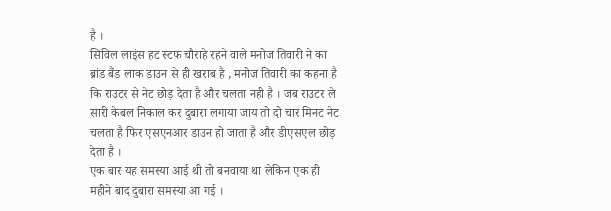है ।
सिविल लाइंस हट स्टफ चौराहे रहने वाले मनोज तिवारी ने का ब्रांड बैंड लाक डाउन से ही खराब है , मनोज तिवारी का कहना है कि राउटर से नेट छोड़ देता है और चलता नही है । जब राउटर ले सारी केबल निकाल कर दुबारा लगाया जाय तो दो चार मिनट नेट चलता है फिर एसएनआर डाउन हो जाता है और डीएसएल छोड़ देता है ।
एक बार यह समस्या आई थी तो बनवाया था लेकिन एक ही महीने बाद दुबारा समस्या आ गई ।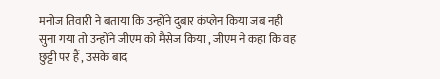मनोज तिवारी ने बताया कि उन्होंने दुबार कंप्लेन किया जब नही सुना गया तो उन्होंने जीएम को मैसेज किया , जीएम ने कहा कि वह छुट्टी पर हैं , उसके बाद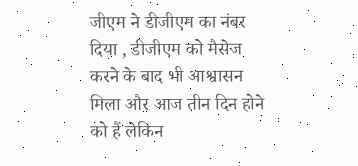जीएम ने डीजीएम का नंबर दिया , डीजीएम को मैसेज करने के बाद भी आश्वासन मिला और आज तीन दिन होने को हैं लेकिन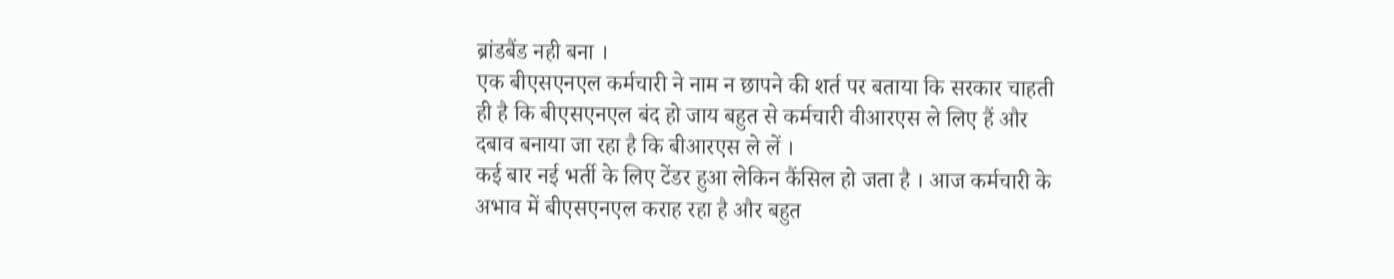ब्रांडबैंड नही बना ।
एक बीएसएनएल कर्मचारी ने नाम न छापने की शर्त पर बताया कि सरकार चाहती ही है कि बीएसएनएल बंद हो जाय बहुत से कर्मचारी वीआरएस ले लिए हैं और दबाव बनाया जा रहा है कि बीआरएस ले लें ।
कई बार नई भर्ती के लिए टेंडर हुआ लेकिन कैंसिल हो जता है । आज कर्मचारी के अभाव में बीएसएनएल कराह रहा है और बहुत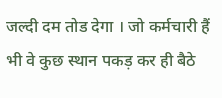जल्दी दम तोड देगा । जो कर्मचारी हैं भी वे कुछ स्थान पकड़ कर ही बैठे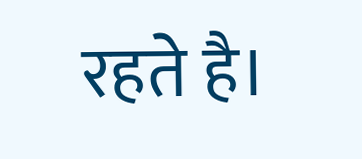रहते है।